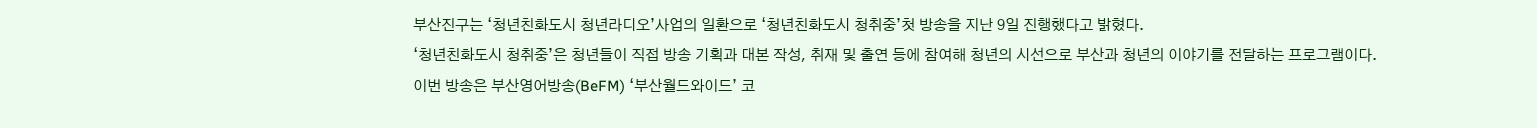부산진구는 ‘청년친화도시 청년라디오’사업의 일환으로 ‘청년친화도시 청취중’첫 방송을 지난 9일 진행했다고 밝혔다.
‘청년친화도시 청취중’은 청년들이 직접 방송 기획과 대본 작성, 취재 및 출연 등에 참여해 청년의 시선으로 부산과 청년의 이야기를 전달하는 프로그램이다.
이번 방송은 부산영어방송(BeFM) ‘부산월드와이드’ 코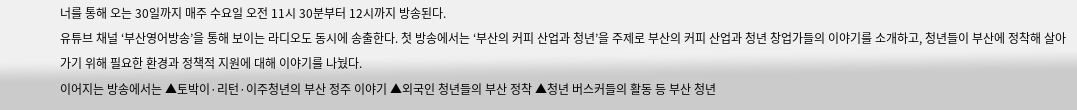너를 통해 오는 30일까지 매주 수요일 오전 11시 30분부터 12시까지 방송된다.
유튜브 채널 ‘부산영어방송’을 통해 보이는 라디오도 동시에 송출한다. 첫 방송에서는 ‘부산의 커피 산업과 청년’을 주제로 부산의 커피 산업과 청년 창업가들의 이야기를 소개하고, 청년들이 부산에 정착해 살아가기 위해 필요한 환경과 정책적 지원에 대해 이야기를 나눴다.
이어지는 방송에서는 ▲토박이·리턴·이주청년의 부산 정주 이야기 ▲외국인 청년들의 부산 정착 ▲청년 버스커들의 활동 등 부산 청년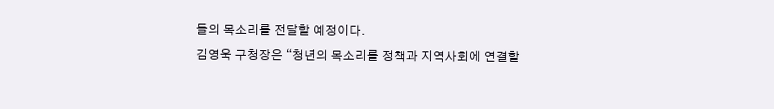들의 목소리를 전달할 예정이다.
김영욱 구청장은 “청년의 목소리를 정책과 지역사회에 연결할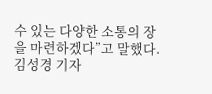수 있는 다양한 소통의 장을 마련하겠다”고 말했다.
김성경 기자